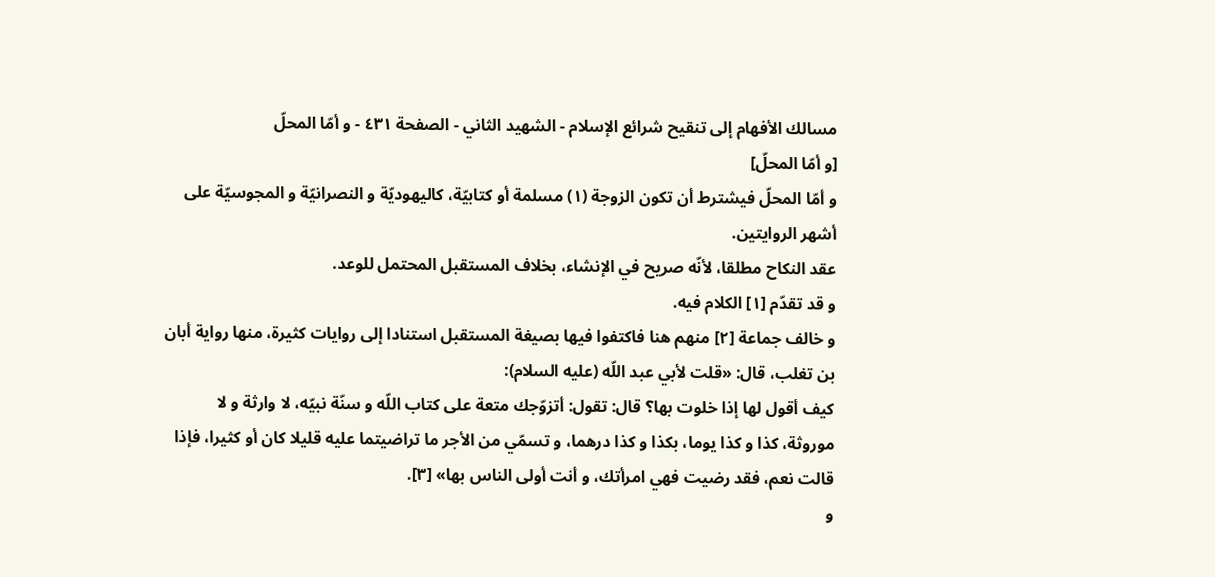مسالك الأفهام إلى تنقيح شرائع الإسلام - الشهيد الثاني - الصفحة ٤٣١ - و أمّا المحلّ
[و أمّا المحلّ]
و أمّا المحلّ فيشترط أن تكون الزوجة (١) مسلمة أو كتابيّة، كاليهوديّة و النصرانيّة و المجوسيّة على أشهر الروايتين.
عقد النكاح مطلقا، لأنّه صريح في الإنشاء، بخلاف المستقبل المحتمل للوعد.
و قد تقدّم [١] الكلام فيه.
و خالف جماعة [٢] منهم هنا فاكتفوا فيها بصيغة المستقبل استنادا إلى روايات كثيرة، منها رواية أبان بن تغلب، قال: «قلت لأبي عبد اللّه (عليه السلام):
كيف أقول لها إذا خلوت بها؟ قال: تقول: أتزوّجك متعة على كتاب اللّه و سنّة نبيّه، لا وارثة و لا موروثة، كذا و كذا يوما، بكذا و كذا درهما، و تسمّي من الأجر ما تراضيتما عليه قليلا كان أو كثيرا، فإذا قالت نعم، فقد رضيت فهي امرأتك، و أنت أولى الناس بها» [٣].
و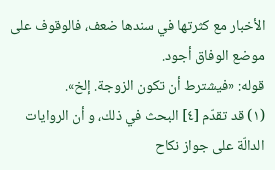الأخبار مع كثرتها في سندها ضعف، فالوقوف على موضع الوفاق أجود.
قوله: «فيشترط أن تكون الزوجة. إلخ».
(١) قد تقدّم [٤] البحث في ذلك، و أن الروايات الدالّة على جواز نكاح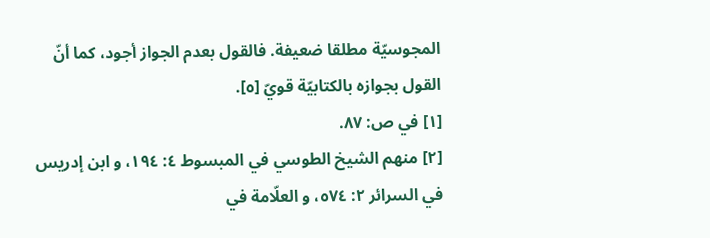المجوسيّة مطلقا ضعيفة. فالقول بعدم الجواز أجود، كما أنّ القول بجوازه بالكتابيّة قويّ [٥].
[١] في ص: ٨٧.
[٢] منهم الشيخ الطوسي في المبسوط ٤: ١٩٤، و ابن إدريس في السرائر ٢: ٥٧٤، و العلّامة في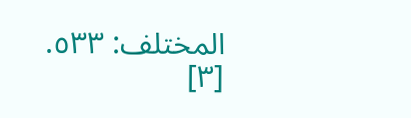المختلف: ٥٣٣.
[٣]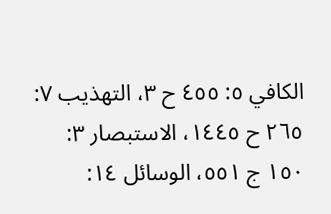الكافي ٥: ٤٥٥ ح ٣، التهذيب ٧: ٢٦٥ ح ١٤٤٥، الاستبصار ٣: ١٥٠ ج ٥٥١، الوسائل ١٤: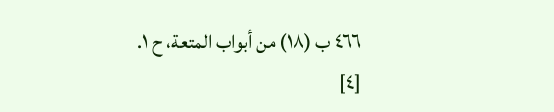٤٦٦ ب (١٨) من أبواب المتعة، ح ١.
[٤]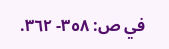في ص: ٣٥٨- ٣٦٢.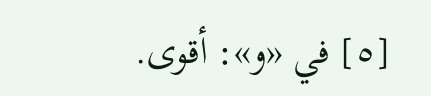[٥] في «و»: أقوى.